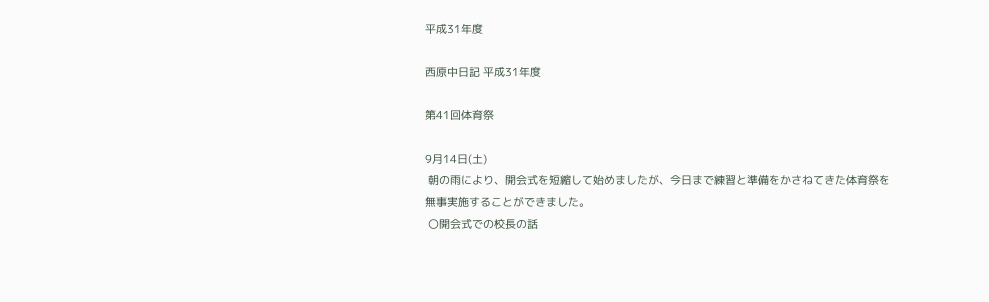平成31年度

西原中日記 平成31年度

第41回体育祭

9月14日(土)
 朝の雨により、開会式を短縮して始めましたが、今日まで練習と準備をかさねてきた体育祭を無事実施することができました。
 〇開会式での校長の話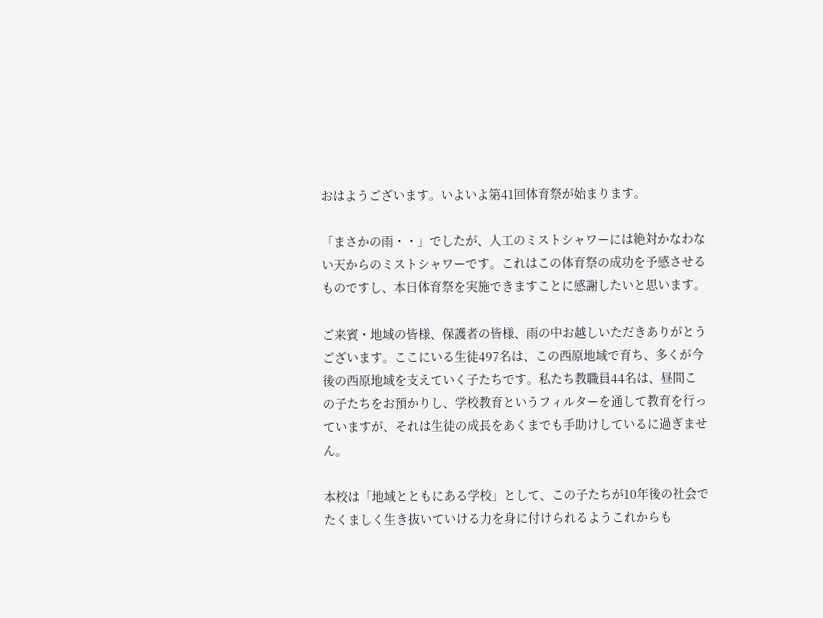おはようございます。いよいよ第41回体育祭が始まります。

「まさかの雨・・」でしたが、人工のミストシャワーには絶対かなわない天からのミストシャワーです。これはこの体育祭の成功を予感させるものですし、本日体育祭を実施できますことに感謝したいと思います。

ご来賓・地域の皆様、保護者の皆様、雨の中お越しいただきありがとうございます。ここにいる生徒497名は、この西原地域で育ち、多くが今後の西原地域を支えていく子たちです。私たち教職員44名は、昼間この子たちをお預かりし、学校教育というフィルターを通して教育を行っていますが、それは生徒の成長をあくまでも手助けしているに過ぎません。

本校は「地域とともにある学校」として、この子たちが10年後の社会でたくましく生き抜いていける力を身に付けられるようこれからも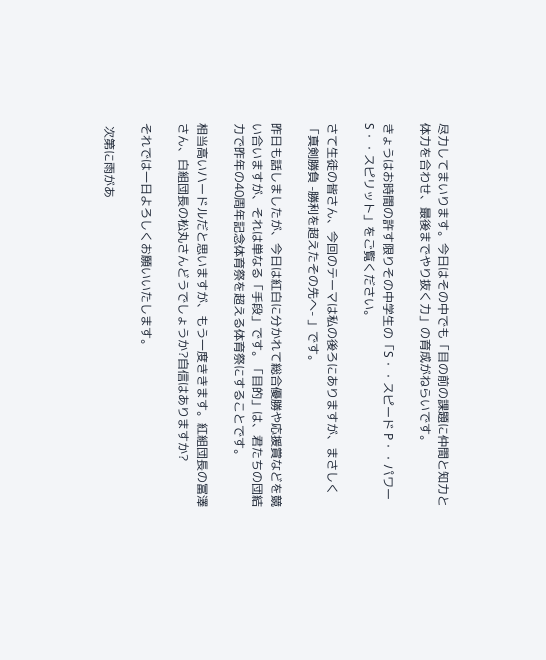尽力してまいります。今日はその中でも「目の前の課題に仲間と知力と体力を合わせ、最後までやり抜く力」の育成がねらいです。

きょうはお時間の許す限りその中学生の「S・・スピード P・・パワー S・・スピリット」をご覧ください。

さて生徒の皆さん、今回のテーマは私の後ろにありますが、まさしく「真剣勝負 -勝利を超えたその先へ- 」です。

昨日も話しましたが、今日は紅白に分かれて総合優勝や応援賞などを競い合いますが、それは単なる「手段」です。「目的」は、君たちの団結力で昨年の40周年記念体育祭を超える体育祭にすることです。

相当高いハードルだと思いますが、もう一度ききます。紅組団長の冨澤さん、白組団長の松丸さんどうでしょうか?自信はありますか?

それでは一日よろしくお願いいたします。

 次第に雨があ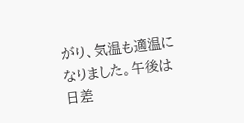がり、気温も適温になりました。午後は日差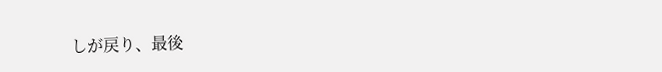しが戻り、最後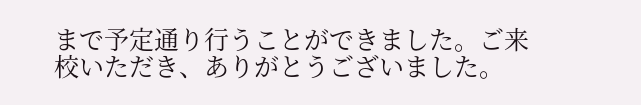まで予定通り行うことができました。ご来校いただき、ありがとうございました。